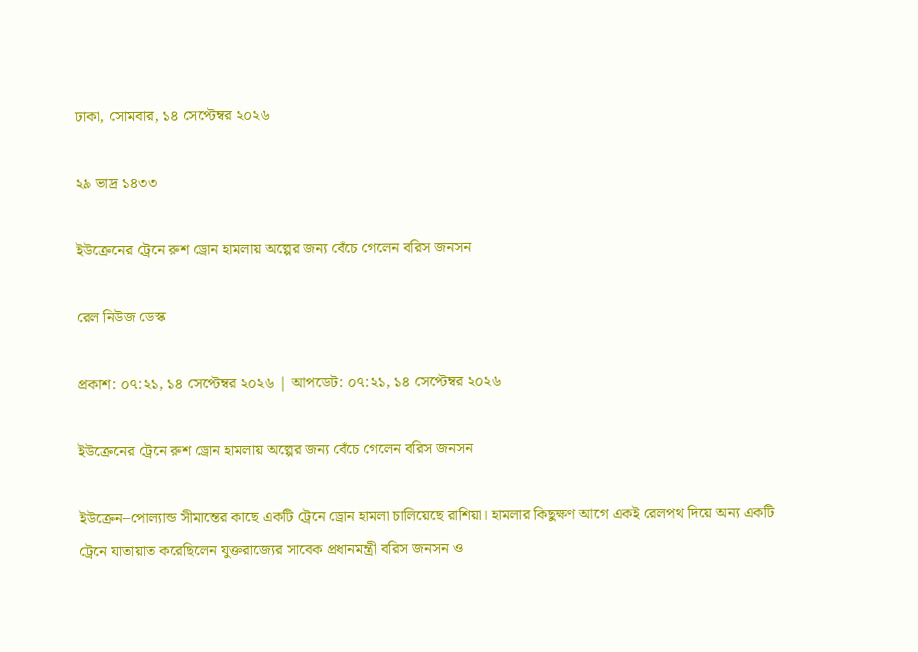ঢাকা, সোমবার, ১৪ সেপ্টেম্বর ২০২৬

২৯ ভাদ্র ১৪৩৩

ইউক্রেনের ট্রেনে রুশ ড্রোন হামলায় অল্পের জন্য বেঁচে গেলেন বরিস জনসন

রেল নিউজ ডেস্ক

প্রকাশ: ০৭:২১, ১৪ সেপ্টেম্বর ২০২৬ | আপডেট: ০৭:২১, ১৪ সেপ্টেম্বর ২০২৬

ইউক্রেনের ট্রেনে রুশ ড্রোন হামলায় অল্পের জন্য বেঁচে গেলেন বরিস জনসন

ইউক্রেন–পোল্যান্ড সীমান্তের কাছে একটি ট্রেনে ড্রোন হামলা চালিয়েছে রাশিয়া। হামলার কিছুক্ষণ আগে একই রেলপথ দিয়ে অন্য একটি ট্রেনে যাতায়াত করেছিলেন যুক্তরাজ্যের সাবেক প্রধানমন্ত্রী বরিস জনসন ও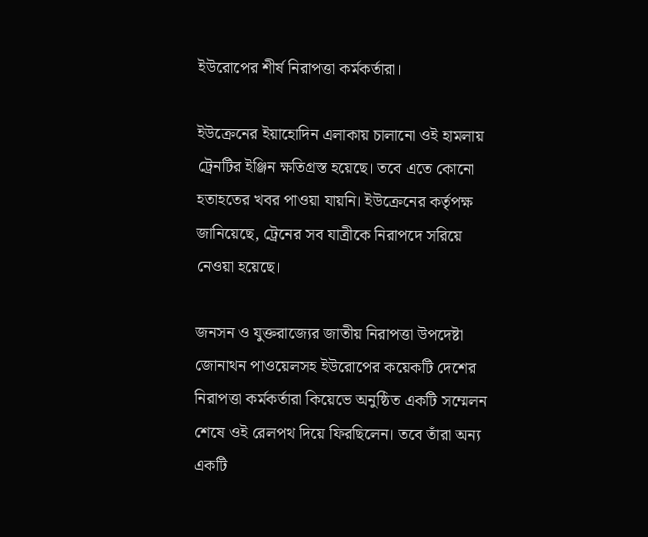ইউরোপের শীর্ষ নিরাপত্তা কর্মকর্তারা।

ইউক্রেনের ইয়াহোদিন এলাকায় চালানো ওই হামলায় ট্রেনটির ইঞ্জিন ক্ষতিগ্রস্ত হয়েছে। তবে এতে কোনো হতাহতের খবর পাওয়া যায়নি। ইউক্রেনের কর্তৃপক্ষ জানিয়েছে, ট্রেনের সব যাত্রীকে নিরাপদে সরিয়ে নেওয়া হয়েছে।

জনসন ও যুক্তরাজ্যের জাতীয় নিরাপত্তা উপদেষ্টা জোনাথন পাওয়েলসহ ইউরোপের কয়েকটি দেশের নিরাপত্তা কর্মকর্তারা কিয়েভে অনুষ্ঠিত একটি সম্মেলন শেষে ওই রেলপথ দিয়ে ফিরছিলেন। তবে তাঁরা অন্য একটি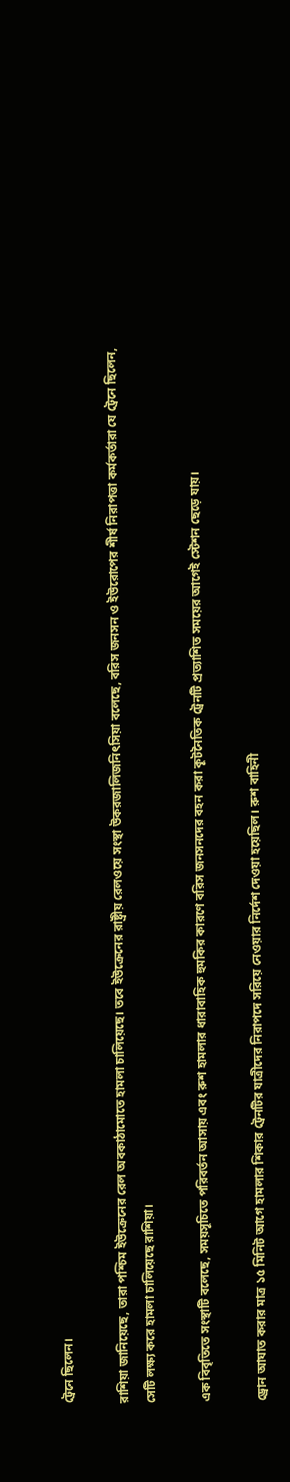ট্রেনে ছিলেন।

রাশিয়া জানিয়েছে, তারা পশ্চিম ইউক্রেনের রেল অবকাঠামোতে হামলা চালিয়েছে। তবে ইউক্রেনের রাষ্ট্রীয় রেলওয়ে সংস্থা উকরজালিজনিৎসিয়া বলেছে, বরিস জনসন ও ইউরোপের শীর্ষ নিরাপত্তা কর্মকর্তারা যে ট্রেনে ছিলেন, সেটি লক্ষ্য করে হামলা চালিয়েছে রাশিয়া।

এক বিবৃতিতে সংস্থাটি বলেছে, সময়সূচিতে পরিবর্তন আসায় এবং রুশ হামলার ধারাবাহিক হুমকির কারণে বরিস জনসনদের বহন করা কূটনৈতিক ট্রেনটি প্রত্যাশিত সময়ের আগেই স্টেশন ছেড়ে যায়।

ড্রোন আঘাত করার মাত্র ১৫ মিনিট আগে হামলার শিকার ট্রেনটির যাত্রীদের নিরাপদে সরিয়ে নেওয়ার নির্দেশ দেওয়া হয়েছিল। রুশ বাহিনী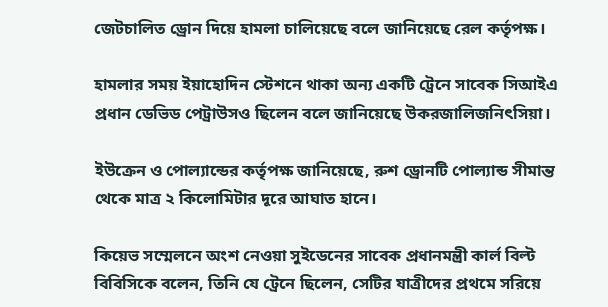জেটচালিত ড্রোন দিয়ে হামলা চালিয়েছে বলে জানিয়েছে রেল কর্তৃপক্ষ।

হামলার সময় ইয়াহোদিন স্টেশনে থাকা অন্য একটি ট্রেনে সাবেক সিআইএ প্রধান ডেভিড পেট্রাউসও ছিলেন বলে জানিয়েছে উকরজালিজনিৎসিয়া।

ইউক্রেন ও পোল্যান্ডের কর্তৃপক্ষ জানিয়েছে, রুশ ড্রোনটি পোল্যান্ড সীমান্ত থেকে মাত্র ২ কিলোমিটার দূরে আঘাত হানে।

কিয়েভ সম্মেলনে অংশ নেওয়া সুইডেনের সাবেক প্রধানমন্ত্রী কার্ল বিল্ট বিবিসিকে বলেন, তিনি যে ট্রেনে ছিলেন, সেটির যাত্রীদের প্রথমে সরিয়ে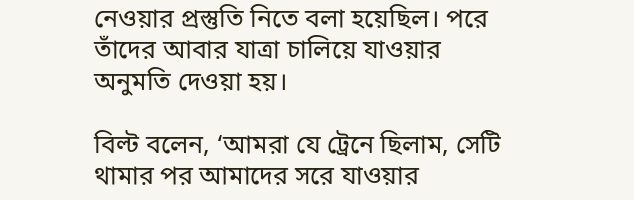নেওয়ার প্রস্তুতি নিতে বলা হয়েছিল। পরে তাঁদের আবার যাত্রা চালিয়ে যাওয়ার অনুমতি দেওয়া হয়।

বিল্ট বলেন, ‘আমরা যে ট্রেনে ছিলাম, সেটি থামার পর আমাদের সরে যাওয়ার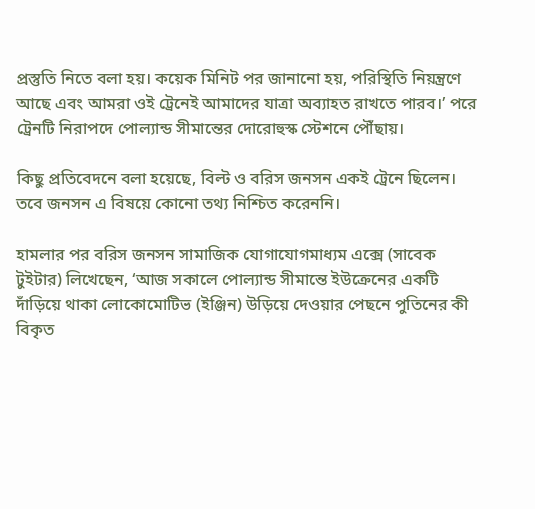প্রস্তুতি নিতে বলা হয়। কয়েক মিনিট পর জানানো হয়, পরিস্থিতি নিয়ন্ত্রণে আছে এবং আমরা ওই ট্রেনেই আমাদের যাত্রা অব্যাহত রাখতে পারব।’ পরে ট্রেনটি নিরাপদে পোল্যান্ড সীমান্তের দোরোহুস্ক স্টেশনে পৌঁছায়।

কিছু প্রতিবেদনে বলা হয়েছে, বিল্ট ও বরিস জনসন একই ট্রেনে ছিলেন। তবে জনসন এ বিষয়ে কোনো তথ্য নিশ্চিত করেননি।

হামলার পর বরিস জনসন সামাজিক যোগাযোগমাধ্যম এক্সে (সাবেক টুইটার) লিখেছেন, ‘আজ সকালে পোল্যান্ড সীমান্তে ইউক্রেনের একটি দাঁড়িয়ে থাকা লোকোমোটিভ (ইঞ্জিন) উড়িয়ে দেওয়ার পেছনে পুতিনের কী বিকৃত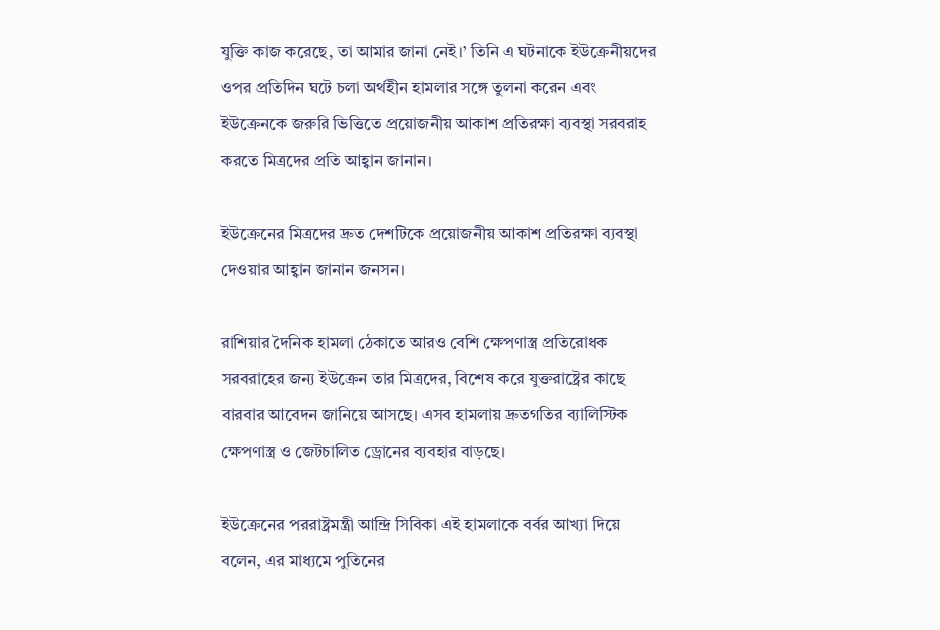যুক্তি কাজ করেছে, তা আমার জানা নেই।’ তিনি এ ঘটনাকে ইউক্রেনীয়দের ওপর প্রতিদিন ঘটে চলা অর্থহীন হামলার সঙ্গে তুলনা করেন এবং ইউক্রেনকে জরুরি ভিত্তিতে প্রয়োজনীয় আকাশ প্রতিরক্ষা ব্যবস্থা সরবরাহ করতে মিত্রদের প্রতি আহ্বান জানান।

ইউক্রেনের মিত্রদের দ্রুত দেশটিকে প্রয়োজনীয় আকাশ প্রতিরক্ষা ব্যবস্থা দেওয়ার আহ্বান জানান জনসন।

রাশিয়ার দৈনিক হামলা ঠেকাতে আরও বেশি ক্ষেপণাস্ত্র প্রতিরোধক সরবরাহের জন্য ইউক্রেন তার মিত্রদের, বিশেষ করে যুক্তরাষ্ট্রের কাছে বারবার আবেদন জানিয়ে আসছে। এসব হামলায় দ্রুতগতির ব্যালিস্টিক ক্ষেপণাস্ত্র ও জেটচালিত ড্রোনের ব্যবহার বাড়ছে।

ইউক্রেনের পররাষ্ট্রমন্ত্রী আন্দ্রি সিবিকা এই হামলাকে বর্বর আখ্যা দিয়ে বলেন, এর মাধ্যমে পুতিনের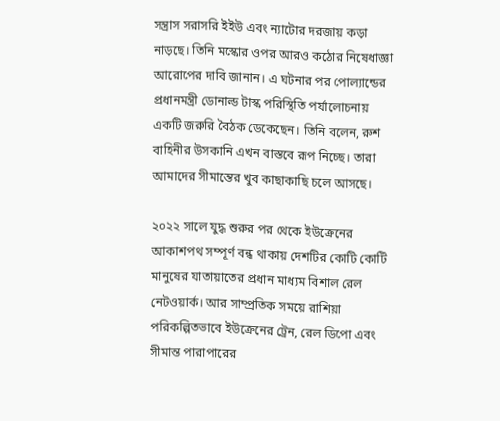সন্ত্রাস সরাসরি ইইউ এবং ন্যাটোর দরজায় কড়া নাড়ছে। তিনি মস্কোর ওপর আরও কঠোর নিষেধাজ্ঞা আরোপের দাবি জানান। এ ঘটনার পর পোল্যান্ডের প্রধানমন্ত্রী ডোনাল্ড টাস্ক পরিস্থিতি পর্যালোচনায় একটি জরুরি বৈঠক ডেকেছেন। তিনি বলেন, রুশ বাহিনীর উসকানি এখন বাস্তবে রূপ নিচ্ছে। তারা আমাদের সীমান্তের খুব কাছাকাছি চলে আসছে।

২০২২ সালে যুদ্ধ শুরুর পর থেকে ইউক্রেনের আকাশপথ সম্পূর্ণ বন্ধ থাকায় দেশটির কোটি কোটি মানুষের যাতায়াতের প্রধান মাধ্যম বিশাল রেল নেটওয়ার্ক। আর সাম্প্রতিক সময়ে রাশিয়া পরিকল্পিতভাবে ইউক্রেনের ট্রেন, রেল ডিপো এবং সীমান্ত পারাপারের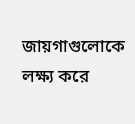জায়গাগুলোকে লক্ষ্য করে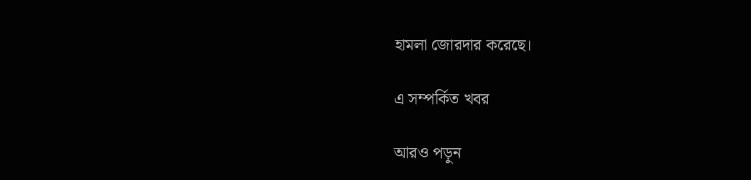হামলা জোরদার করেছে।

এ সম্পর্কিত খবর

আরও পড়ুন